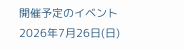開催予定のイベント
2026年7月26日(日)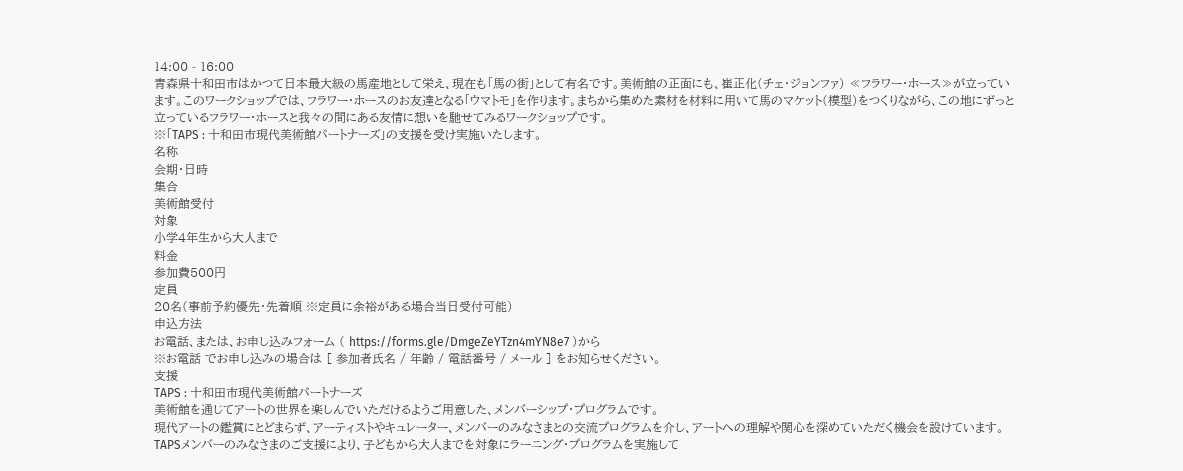14:00 - 16:00
青森県十和田市はかつて日本最大級の馬産地として栄え、現在も「馬の街」として有名です。美術館の正面にも、崔正化(チェ・ジョンファ) ≪フラワー・ホース≫が立っています。このワークショップでは、フラワー・ホースのお友達となる「ウマトモ」を作ります。まちから集めた素材を材料に用いて馬のマケット(模型)をつくりながら、この地にずっと立っているフラワー・ホースと我々の間にある友情に想いを馳せてみるワークショップです。
※「TAPS : 十和田市現代美術館パートナーズ」の支援を受け実施いたします。
名称
会期・日時
集合
美術館受付
対象
小学4年生から大人まで
料金
参加費500円
定員
20名(事前予約優先・先着順 ※定員に余裕がある場合当日受付可能)
申込方法
お電話、または、お申し込みフォーム ( https://forms.gle/DmgeZeYTzn4mYN8e7 )から
※お電話 でお申し込みの場合は [ 参加者氏名 / 年齢 / 電話番号 / メール ] をお知らせください。
支援
TAPS : 十和田市現代美術館パートナーズ
美術館を通じてアートの世界を楽しんでいただけるようご用意した、メンバーシップ・プログラムです。
現代アートの鑑賞にとどまらず、アーティストやキュレーター、メンバーのみなさまとの交流プログラムを介し、アートへの理解や関心を深めていただく機会を設けています。
TAPSメンバーのみなさまのご支援により、子どもから大人までを対象にラーニング・プログラムを実施して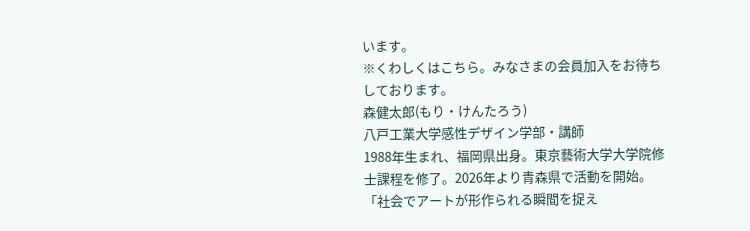います。
※くわしくはこちら。みなさまの会員加入をお待ちしております。
森健太郎(もり・けんたろう)
八戸工業大学感性デザイン学部・講師
1988年生まれ、福岡県出身。東京藝術大学大学院修士課程を修了。2026年より青森県で活動を開始。「社会でアートが形作られる瞬間を捉え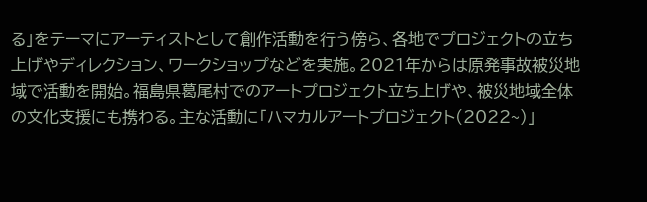る」をテーマにアーティストとして創作活動を行う傍ら、各地でプロジェクトの立ち上げやディレクション、ワークショップなどを実施。2021年からは原発事故被災地域で活動を開始。福島県葛尾村でのアートプロジェクト立ち上げや、被災地域全体の文化支援にも携わる。主な活動に「ハマカルアートプロジェクト(2022~)」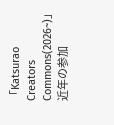「Katsurao Creators Commons(2026~)」近年の参加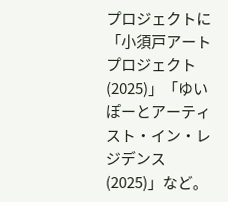プロジェクトに「小須戸アートプロジェクト(2025)」「ゆいぽーとアーティスト・イン・レジデンス(2025)」など。